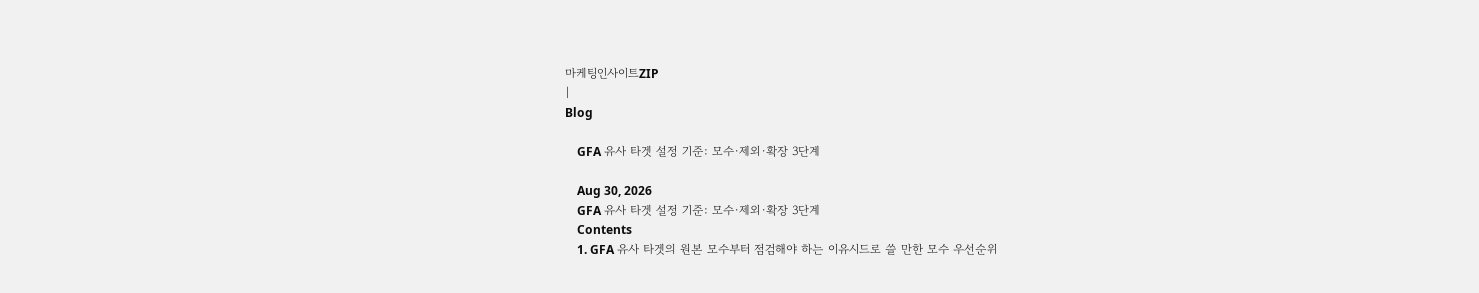마케팅인사이트ZIP
|
Blog

    GFA 유사 타겟 설정 기준: 모수·제외·확장 3단계

    Aug 30, 2026
    GFA 유사 타겟 설정 기준: 모수·제외·확장 3단계
    Contents
    1. GFA 유사 타겟의 원본 모수부터 점검해야 하는 이유시드로 쓸 만한 모수 우선순위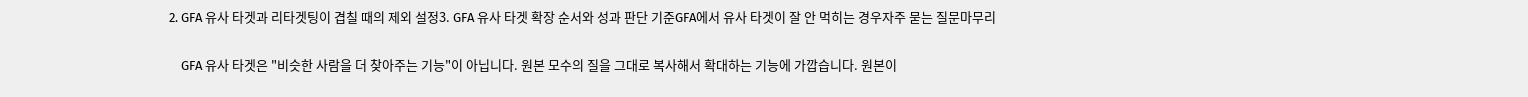2. GFA 유사 타겟과 리타겟팅이 겹칠 때의 제외 설정3. GFA 유사 타겟 확장 순서와 성과 판단 기준GFA에서 유사 타겟이 잘 안 먹히는 경우자주 묻는 질문마무리

    GFA 유사 타겟은 "비슷한 사람을 더 찾아주는 기능"이 아닙니다. 원본 모수의 질을 그대로 복사해서 확대하는 기능에 가깝습니다. 원본이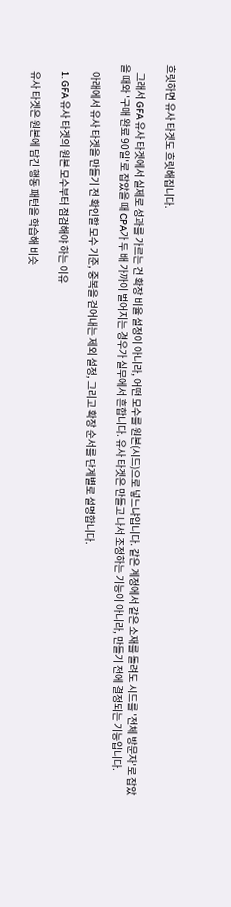흐릿하면 유사 타겟도 흐릿해집니다.

    그래서 GFA 유사 타겟에서 실제로 성과를 가르는 건 확장 비율 설정이 아니라, 어떤 모수를 원본(시드)으로 넣느냐입니다. 같은 계정에서 같은 소재를 돌려도 시드를 '전체 방문자'로 잡았을 때와 '구매 완료 90일'로 잡았을 때 CPA가 두 배 가까이 벌어지는 경우가 실무에서 흔합니다. 유사 타겟은 만들고 나서 조정하는 기능이 아니라, 만들기 전에 결정되는 기능입니다.

    아래에서 유사 타겟을 만들기 전 확인할 모수 기준, 중복을 걷어내는 제외 설정, 그리고 확장 순서를 단계별로 설명합니다.

    1. GFA 유사 타겟의 원본 모수부터 점검해야 하는 이유

    유사 타겟은 원본에 담긴 행동 패턴을 학습해 비슷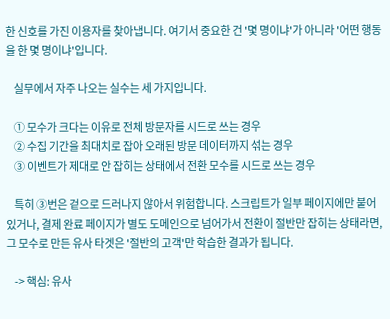한 신호를 가진 이용자를 찾아냅니다. 여기서 중요한 건 '몇 명이냐'가 아니라 '어떤 행동을 한 몇 명이냐'입니다.

    실무에서 자주 나오는 실수는 세 가지입니다.

    ① 모수가 크다는 이유로 전체 방문자를 시드로 쓰는 경우
    ② 수집 기간을 최대치로 잡아 오래된 방문 데이터까지 섞는 경우
    ③ 이벤트가 제대로 안 잡히는 상태에서 전환 모수를 시드로 쓰는 경우

    특히 ③번은 겉으로 드러나지 않아서 위험합니다. 스크립트가 일부 페이지에만 붙어 있거나, 결제 완료 페이지가 별도 도메인으로 넘어가서 전환이 절반만 잡히는 상태라면, 그 모수로 만든 유사 타겟은 '절반의 고객'만 학습한 결과가 됩니다.

    -> 핵심: 유사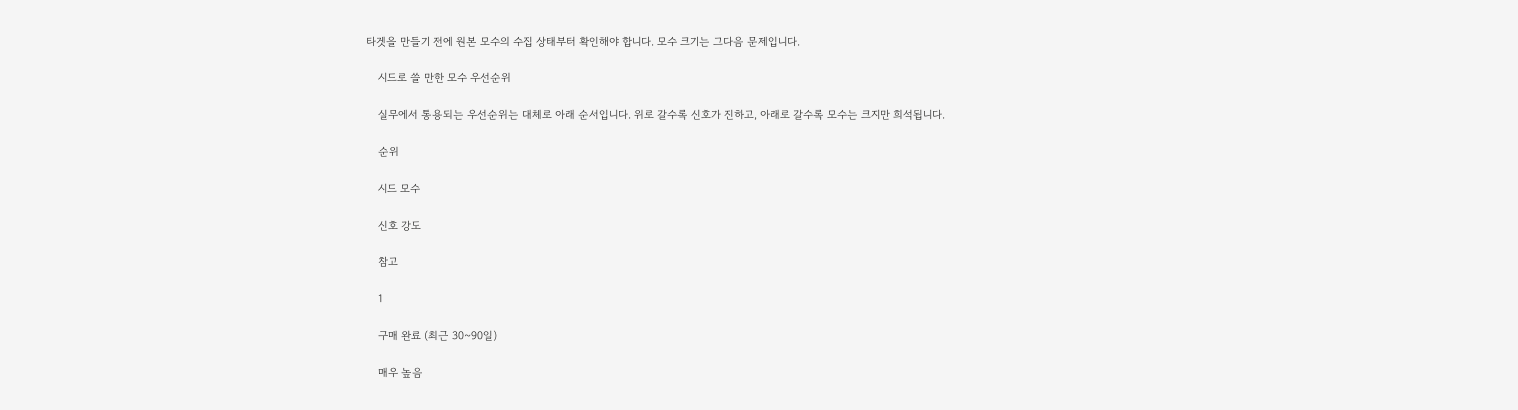타겟을 만들기 전에 원본 모수의 수집 상태부터 확인해야 합니다. 모수 크기는 그다음 문제입니다.

    시드로 쓸 만한 모수 우선순위

    실무에서 통용되는 우선순위는 대체로 아래 순서입니다. 위로 갈수록 신호가 진하고, 아래로 갈수록 모수는 크지만 희석됩니다.

    순위

    시드 모수

    신호 강도

    참고

    1

    구매 완료 (최근 30~90일)

    매우 높음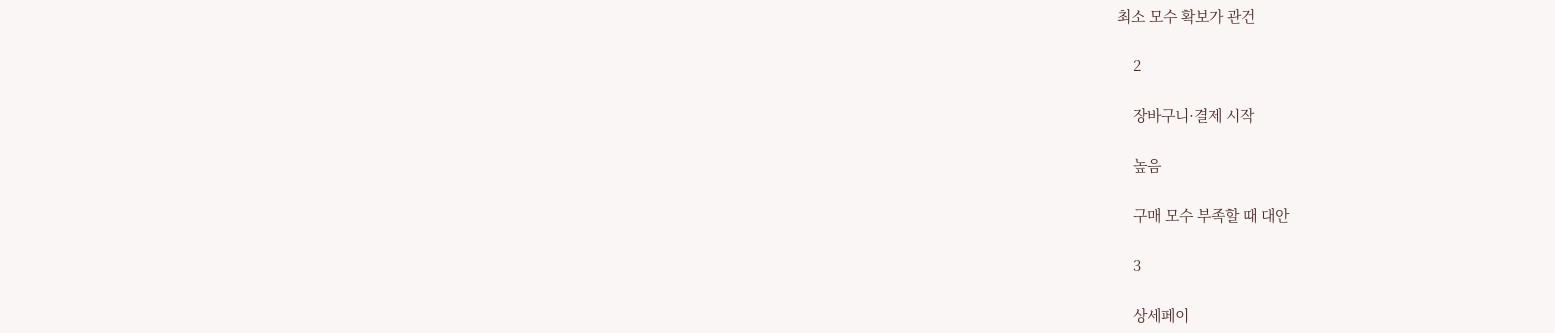최소 모수 확보가 관건

    2

    장바구니·결제 시작

    높음

    구매 모수 부족할 때 대안

    3

    상세페이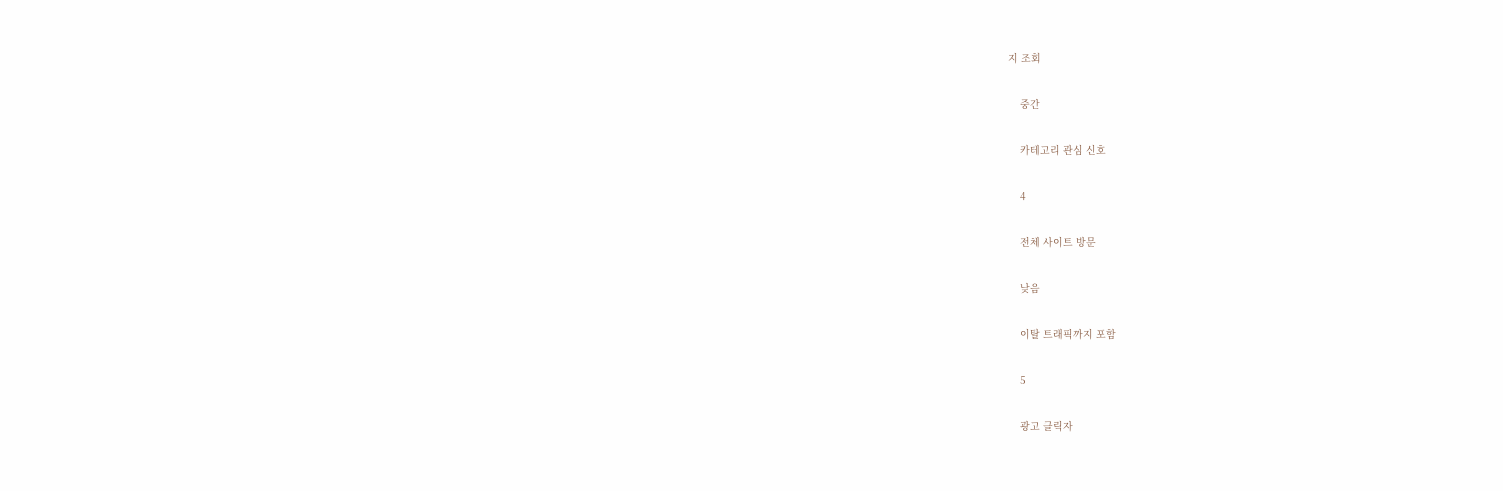지 조회

    중간

    카테고리 관심 신호

    4

    전체 사이트 방문

    낮음

    이탈 트래픽까지 포함

    5

    광고 클릭자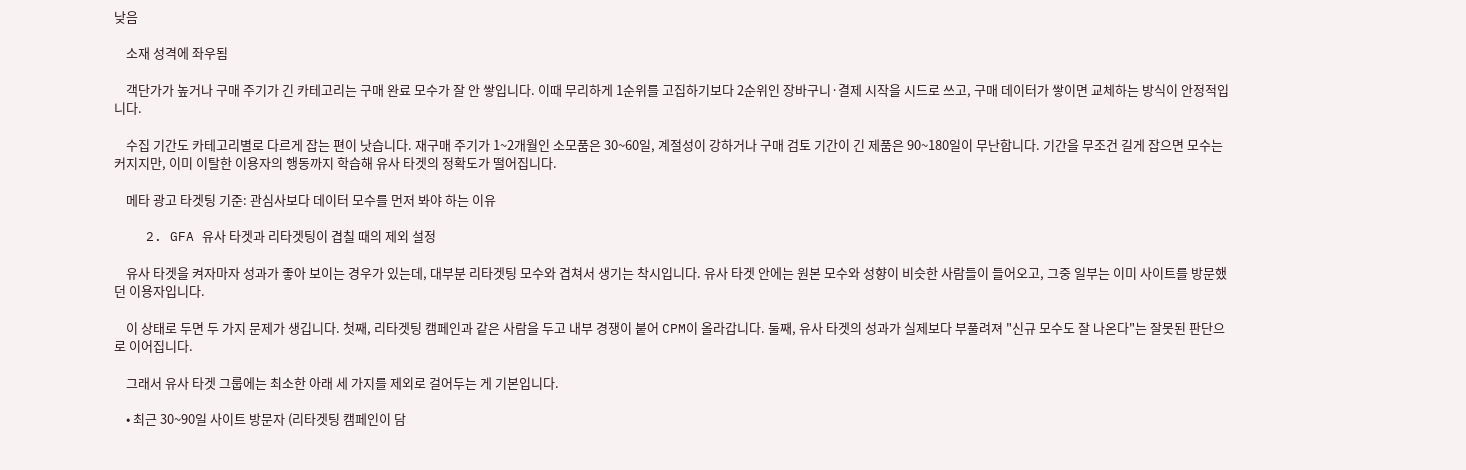낮음

    소재 성격에 좌우됨

    객단가가 높거나 구매 주기가 긴 카테고리는 구매 완료 모수가 잘 안 쌓입니다. 이때 무리하게 1순위를 고집하기보다 2순위인 장바구니·결제 시작을 시드로 쓰고, 구매 데이터가 쌓이면 교체하는 방식이 안정적입니다.

    수집 기간도 카테고리별로 다르게 잡는 편이 낫습니다. 재구매 주기가 1~2개월인 소모품은 30~60일, 계절성이 강하거나 구매 검토 기간이 긴 제품은 90~180일이 무난합니다. 기간을 무조건 길게 잡으면 모수는 커지지만, 이미 이탈한 이용자의 행동까지 학습해 유사 타겟의 정확도가 떨어집니다.

    메타 광고 타겟팅 기준: 관심사보다 데이터 모수를 먼저 봐야 하는 이유

    2. GFA 유사 타겟과 리타겟팅이 겹칠 때의 제외 설정

    유사 타겟을 켜자마자 성과가 좋아 보이는 경우가 있는데, 대부분 리타겟팅 모수와 겹쳐서 생기는 착시입니다. 유사 타겟 안에는 원본 모수와 성향이 비슷한 사람들이 들어오고, 그중 일부는 이미 사이트를 방문했던 이용자입니다.

    이 상태로 두면 두 가지 문제가 생깁니다. 첫째, 리타겟팅 캠페인과 같은 사람을 두고 내부 경쟁이 붙어 CPM이 올라갑니다. 둘째, 유사 타겟의 성과가 실제보다 부풀려져 "신규 모수도 잘 나온다"는 잘못된 판단으로 이어집니다.

    그래서 유사 타겟 그룹에는 최소한 아래 세 가지를 제외로 걸어두는 게 기본입니다.

    • 최근 30~90일 사이트 방문자 (리타겟팅 캠페인이 담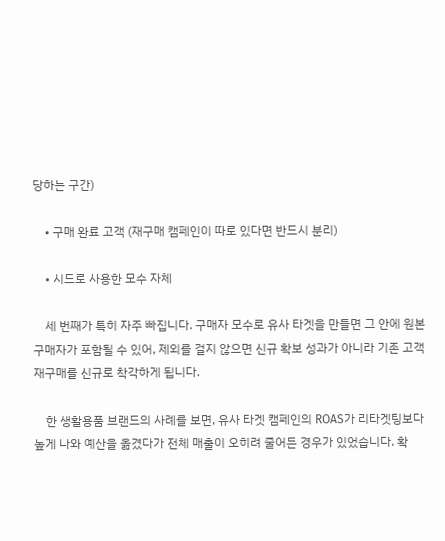당하는 구간)

    • 구매 완료 고객 (재구매 캠페인이 따로 있다면 반드시 분리)

    • 시드로 사용한 모수 자체

    세 번째가 특히 자주 빠집니다. 구매자 모수로 유사 타겟을 만들면 그 안에 원본 구매자가 포함될 수 있어, 제외를 걸지 않으면 신규 확보 성과가 아니라 기존 고객 재구매를 신규로 착각하게 됩니다.

    한 생활용품 브랜드의 사례를 보면, 유사 타겟 캠페인의 ROAS가 리타겟팅보다 높게 나와 예산을 옮겼다가 전체 매출이 오히려 줄어든 경우가 있었습니다. 확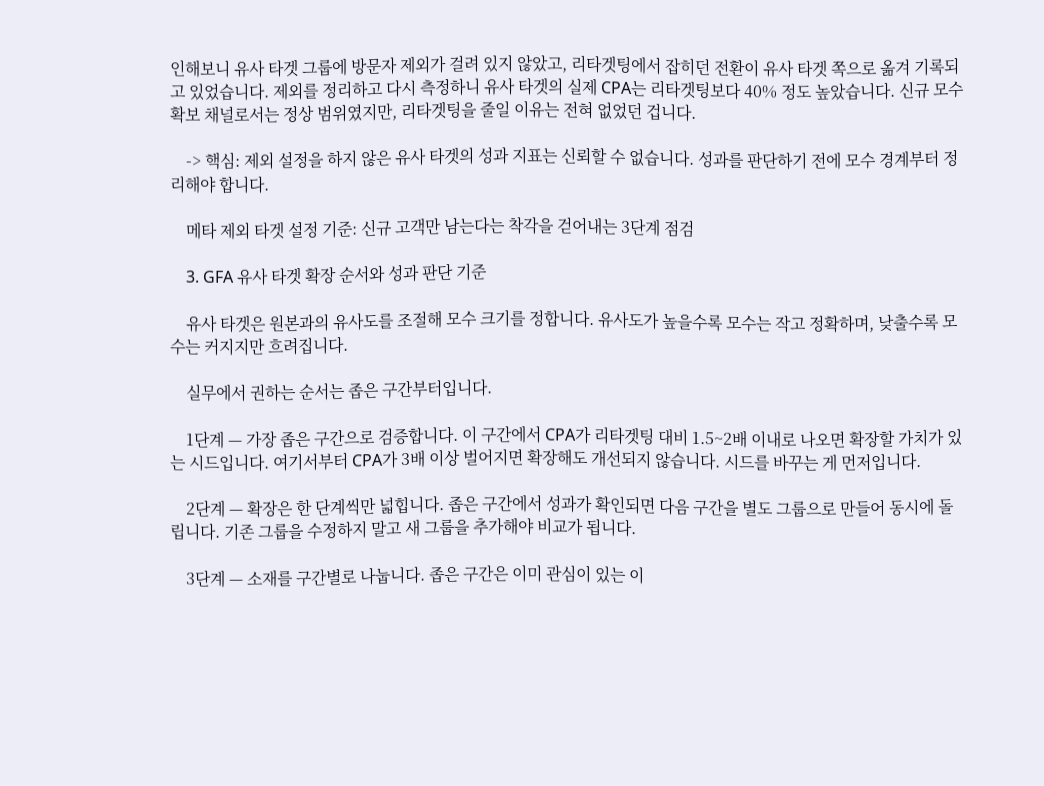인해보니 유사 타겟 그룹에 방문자 제외가 걸려 있지 않았고, 리타겟팅에서 잡히던 전환이 유사 타겟 쪽으로 옮겨 기록되고 있었습니다. 제외를 정리하고 다시 측정하니 유사 타겟의 실제 CPA는 리타겟팅보다 40% 정도 높았습니다. 신규 모수 확보 채널로서는 정상 범위였지만, 리타겟팅을 줄일 이유는 전혀 없었던 겁니다.

    -> 핵심: 제외 설정을 하지 않은 유사 타겟의 성과 지표는 신뢰할 수 없습니다. 성과를 판단하기 전에 모수 경계부터 정리해야 합니다.

    메타 제외 타겟 설정 기준: 신규 고객만 남는다는 착각을 걷어내는 3단계 점검

    3. GFA 유사 타겟 확장 순서와 성과 판단 기준

    유사 타겟은 원본과의 유사도를 조절해 모수 크기를 정합니다. 유사도가 높을수록 모수는 작고 정확하며, 낮출수록 모수는 커지지만 흐려집니다.

    실무에서 권하는 순서는 좁은 구간부터입니다.

    1단계 — 가장 좁은 구간으로 검증합니다. 이 구간에서 CPA가 리타겟팅 대비 1.5~2배 이내로 나오면 확장할 가치가 있는 시드입니다. 여기서부터 CPA가 3배 이상 벌어지면 확장해도 개선되지 않습니다. 시드를 바꾸는 게 먼저입니다.

    2단계 — 확장은 한 단계씩만 넓힙니다. 좁은 구간에서 성과가 확인되면 다음 구간을 별도 그룹으로 만들어 동시에 돌립니다. 기존 그룹을 수정하지 말고 새 그룹을 추가해야 비교가 됩니다.

    3단계 — 소재를 구간별로 나눕니다. 좁은 구간은 이미 관심이 있는 이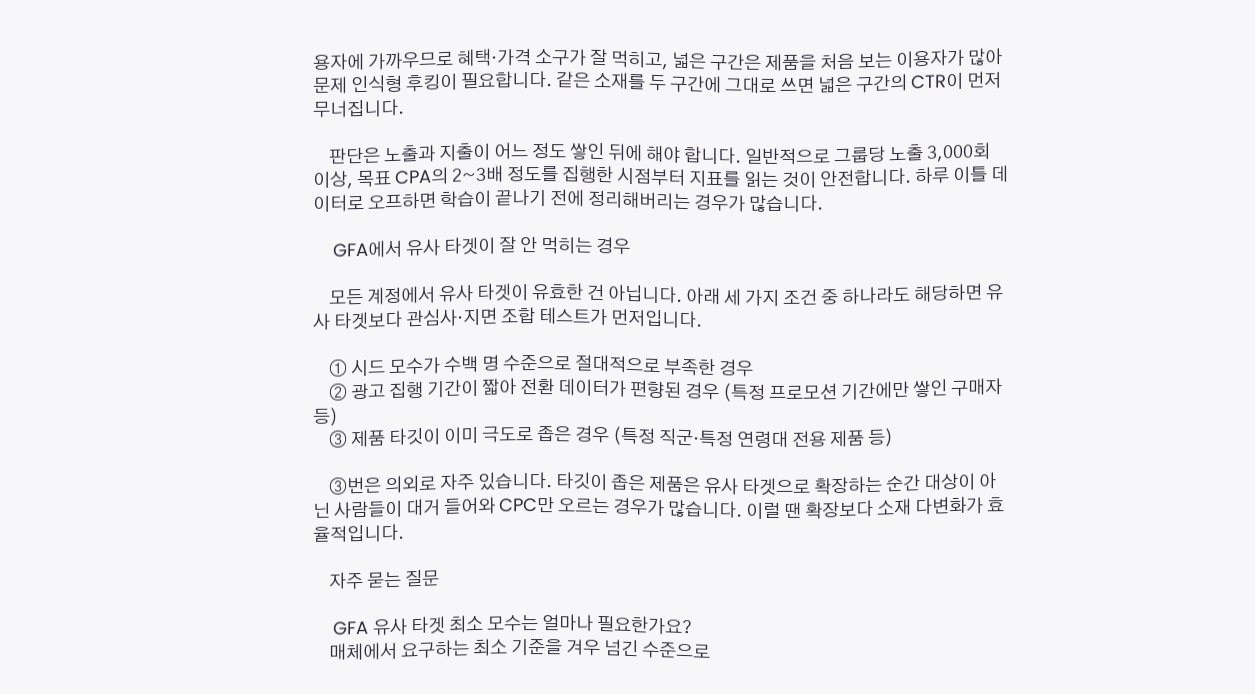용자에 가까우므로 혜택·가격 소구가 잘 먹히고, 넓은 구간은 제품을 처음 보는 이용자가 많아 문제 인식형 후킹이 필요합니다. 같은 소재를 두 구간에 그대로 쓰면 넓은 구간의 CTR이 먼저 무너집니다.

    판단은 노출과 지출이 어느 정도 쌓인 뒤에 해야 합니다. 일반적으로 그룹당 노출 3,000회 이상, 목표 CPA의 2~3배 정도를 집행한 시점부터 지표를 읽는 것이 안전합니다. 하루 이틀 데이터로 오프하면 학습이 끝나기 전에 정리해버리는 경우가 많습니다.

    GFA에서 유사 타겟이 잘 안 먹히는 경우

    모든 계정에서 유사 타겟이 유효한 건 아닙니다. 아래 세 가지 조건 중 하나라도 해당하면 유사 타겟보다 관심사·지면 조합 테스트가 먼저입니다.

    ① 시드 모수가 수백 명 수준으로 절대적으로 부족한 경우
    ② 광고 집행 기간이 짧아 전환 데이터가 편향된 경우 (특정 프로모션 기간에만 쌓인 구매자 등)
    ③ 제품 타깃이 이미 극도로 좁은 경우 (특정 직군·특정 연령대 전용 제품 등)

    ③번은 의외로 자주 있습니다. 타깃이 좁은 제품은 유사 타겟으로 확장하는 순간 대상이 아닌 사람들이 대거 들어와 CPC만 오르는 경우가 많습니다. 이럴 땐 확장보다 소재 다변화가 효율적입니다.

    자주 묻는 질문

    GFA 유사 타겟 최소 모수는 얼마나 필요한가요?
    매체에서 요구하는 최소 기준을 겨우 넘긴 수준으로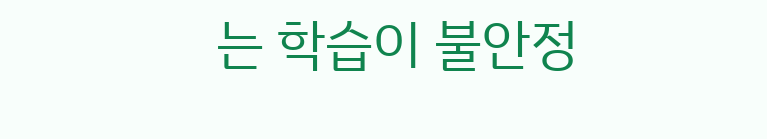는 학습이 불안정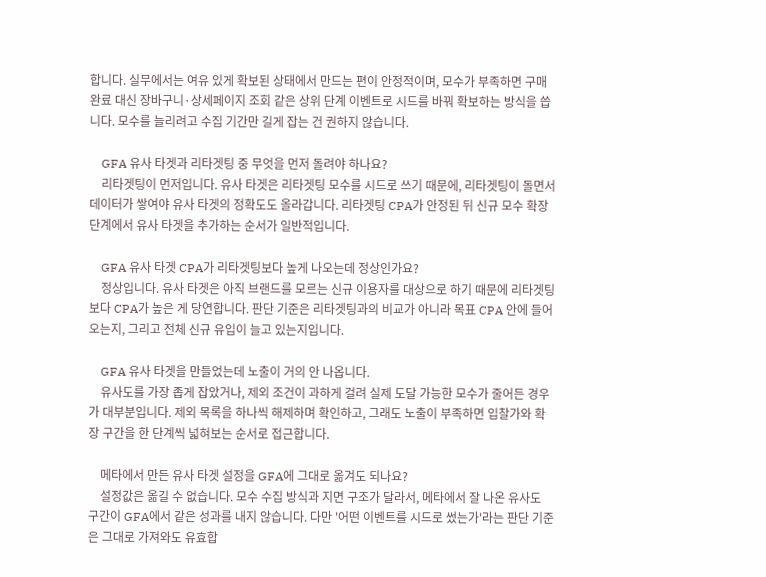합니다. 실무에서는 여유 있게 확보된 상태에서 만드는 편이 안정적이며, 모수가 부족하면 구매 완료 대신 장바구니·상세페이지 조회 같은 상위 단계 이벤트로 시드를 바꿔 확보하는 방식을 씁니다. 모수를 늘리려고 수집 기간만 길게 잡는 건 권하지 않습니다.

    GFA 유사 타겟과 리타겟팅 중 무엇을 먼저 돌려야 하나요?
    리타겟팅이 먼저입니다. 유사 타겟은 리타겟팅 모수를 시드로 쓰기 때문에, 리타겟팅이 돌면서 데이터가 쌓여야 유사 타겟의 정확도도 올라갑니다. 리타겟팅 CPA가 안정된 뒤 신규 모수 확장 단계에서 유사 타겟을 추가하는 순서가 일반적입니다.

    GFA 유사 타겟 CPA가 리타겟팅보다 높게 나오는데 정상인가요?
    정상입니다. 유사 타겟은 아직 브랜드를 모르는 신규 이용자를 대상으로 하기 때문에 리타겟팅보다 CPA가 높은 게 당연합니다. 판단 기준은 리타겟팅과의 비교가 아니라 목표 CPA 안에 들어오는지, 그리고 전체 신규 유입이 늘고 있는지입니다.

    GFA 유사 타겟을 만들었는데 노출이 거의 안 나옵니다.
    유사도를 가장 좁게 잡았거나, 제외 조건이 과하게 걸려 실제 도달 가능한 모수가 줄어든 경우가 대부분입니다. 제외 목록을 하나씩 해제하며 확인하고, 그래도 노출이 부족하면 입찰가와 확장 구간을 한 단계씩 넓혀보는 순서로 접근합니다.

    메타에서 만든 유사 타겟 설정을 GFA에 그대로 옮겨도 되나요?
    설정값은 옮길 수 없습니다. 모수 수집 방식과 지면 구조가 달라서, 메타에서 잘 나온 유사도 구간이 GFA에서 같은 성과를 내지 않습니다. 다만 '어떤 이벤트를 시드로 썼는가'라는 판단 기준은 그대로 가져와도 유효합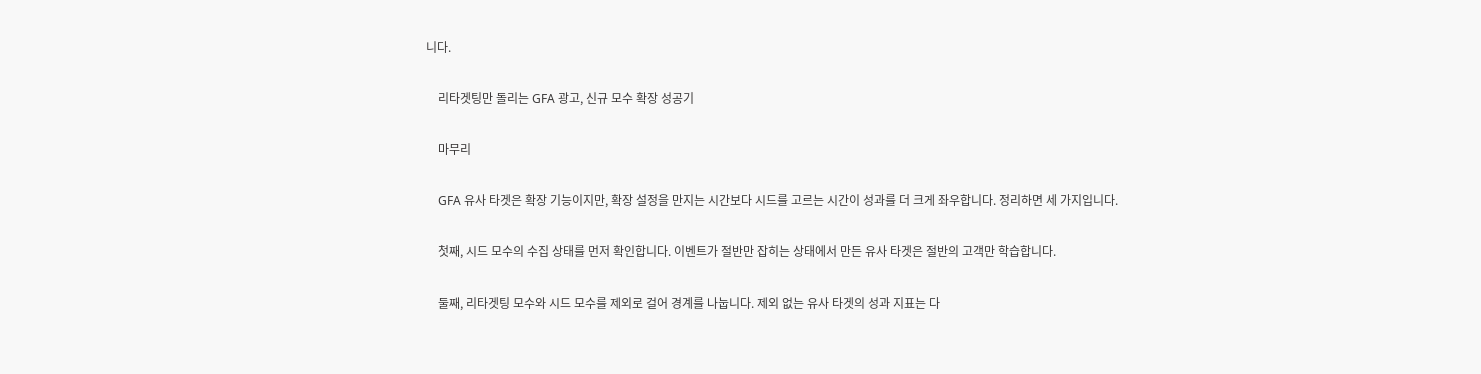니다.

    리타겟팅만 돌리는 GFA 광고, 신규 모수 확장 성공기

    마무리

    GFA 유사 타겟은 확장 기능이지만, 확장 설정을 만지는 시간보다 시드를 고르는 시간이 성과를 더 크게 좌우합니다. 정리하면 세 가지입니다.

    첫째, 시드 모수의 수집 상태를 먼저 확인합니다. 이벤트가 절반만 잡히는 상태에서 만든 유사 타겟은 절반의 고객만 학습합니다.

    둘째, 리타겟팅 모수와 시드 모수를 제외로 걸어 경계를 나눕니다. 제외 없는 유사 타겟의 성과 지표는 다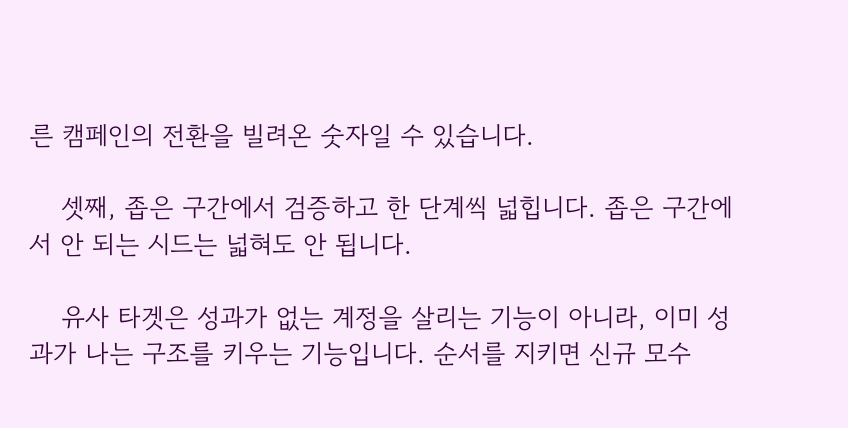른 캠페인의 전환을 빌려온 숫자일 수 있습니다.

    셋째, 좁은 구간에서 검증하고 한 단계씩 넓힙니다. 좁은 구간에서 안 되는 시드는 넓혀도 안 됩니다.

    유사 타겟은 성과가 없는 계정을 살리는 기능이 아니라, 이미 성과가 나는 구조를 키우는 기능입니다. 순서를 지키면 신규 모수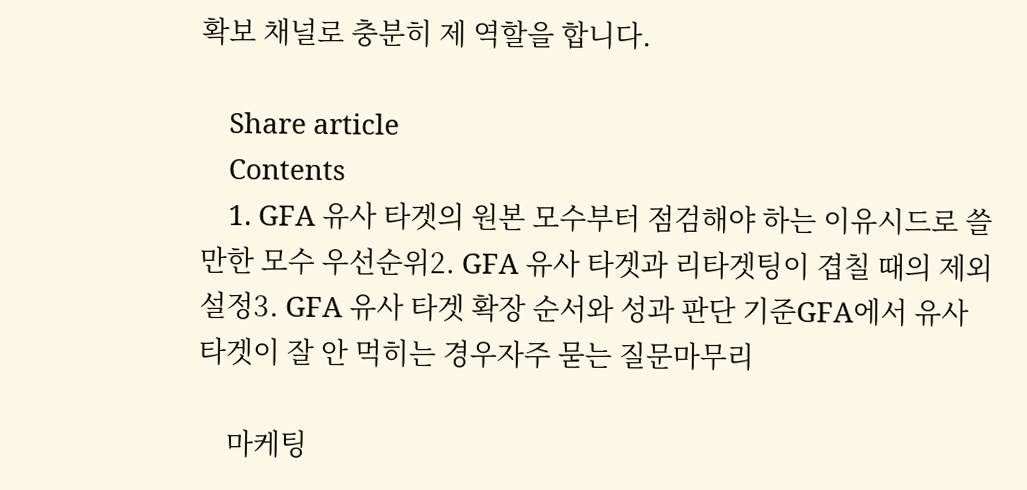확보 채널로 충분히 제 역할을 합니다.

    Share article
    Contents
    1. GFA 유사 타겟의 원본 모수부터 점검해야 하는 이유시드로 쓸 만한 모수 우선순위2. GFA 유사 타겟과 리타겟팅이 겹칠 때의 제외 설정3. GFA 유사 타겟 확장 순서와 성과 판단 기준GFA에서 유사 타겟이 잘 안 먹히는 경우자주 묻는 질문마무리

    마케팅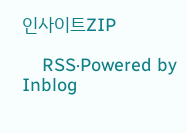인사이트ZIP

    RSS·Powered by Inblog